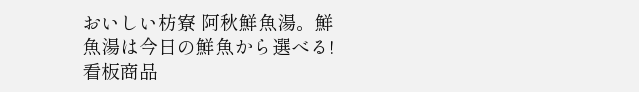おいしい枋寮 阿秋鮮魚湯。鮮魚湯は今日の鮮魚から選べる!看板商品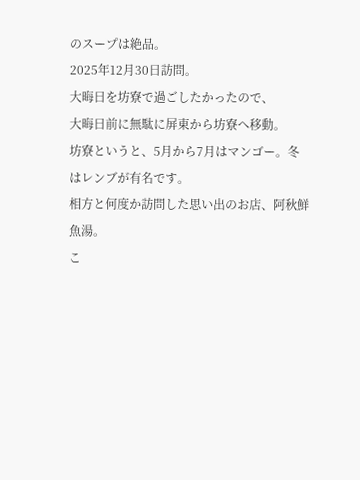のスープは絶品。
2025年12月30日訪問。
大晦日を坊寮で過ごしたかったので、
大晦日前に無駄に屏東から坊寮へ移動。
坊寮というと、5月から7月はマンゴー。冬はレンブが有名です。
相方と何度か訪問した思い出のお店、阿秋鮮魚湯。
こ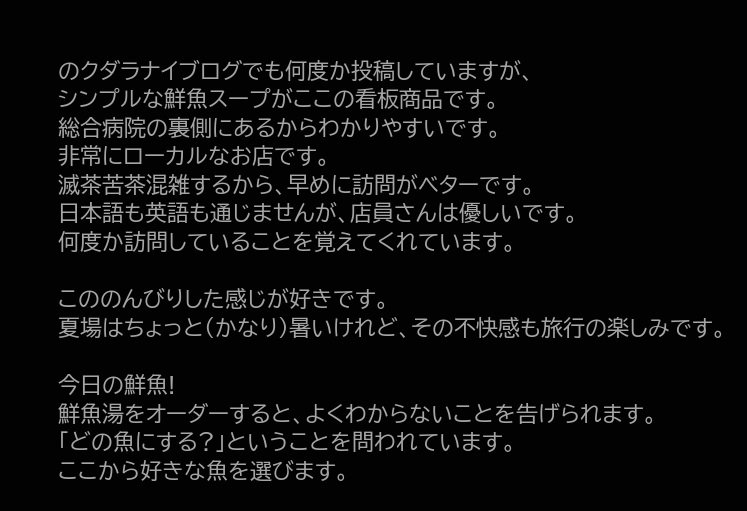のクダラナイブログでも何度か投稿していますが、
シンプルな鮮魚スープがここの看板商品です。
総合病院の裏側にあるからわかりやすいです。
非常にローカルなお店です。
滅茶苦茶混雑するから、早めに訪問がベターです。
日本語も英語も通じませんが、店員さんは優しいです。
何度か訪問していることを覚えてくれています。

こののんびりした感じが好きです。
夏場はちょっと(かなり)暑いけれど、その不快感も旅行の楽しみです。

今日の鮮魚!
鮮魚湯をオーダーすると、よくわからないことを告げられます。
「どの魚にする?」ということを問われています。
ここから好きな魚を選びます。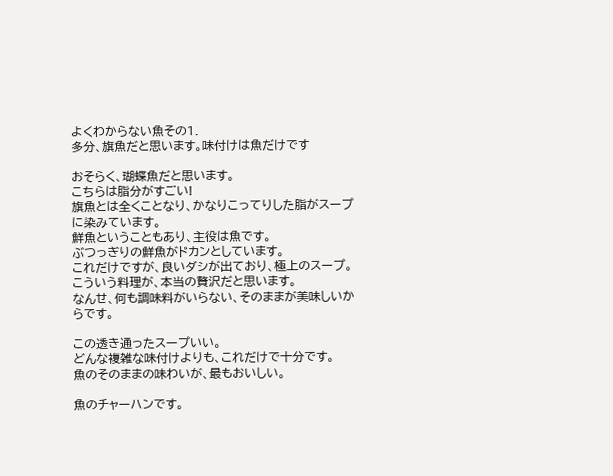よくわからない魚その1.
多分、旗魚だと思います。味付けは魚だけです

おそらく、瑚蝶魚だと思います。
こちらは脂分がすごい!
旗魚とは全くことなり、かなりこってりした脂がスープに染みています。
鮮魚ということもあり、主役は魚です。
ぶつっぎりの鮮魚がドカンとしています。
これだけですが、良いダシが出ており、極上のスープ。
こういう料理が、本当の贅沢だと思います。
なんせ、何も調味料がいらない、そのままが美味しいからです。

この透き通ったスープいい。
どんな複雑な味付けよりも、これだけで十分です。
魚のそのままの味わいが、最もおいしい。

魚のチャーハンです。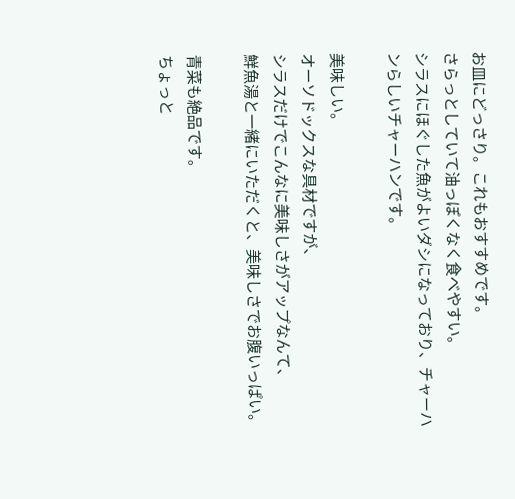お皿にどっさり。これもおすすめです。
さらっとしていて油っぽくなく食べやすい。
シラスにほぐした魚がよいダシになっており、チャーハンらしいチャーハンです。

美味しい。
オーソドックスな具材ですが、
シラスだけでこんなに美味しさがアップなんて、
鮮魚湯と一緒にいただくと、美味しさでお腹いっぱい。

青菜も絶品です。
ちょっと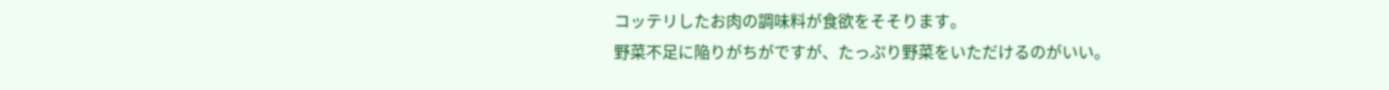コッテリしたお肉の調味料が食欲をそそります。
野菜不足に陥りがちがですが、たっぷり野菜をいただけるのがいい。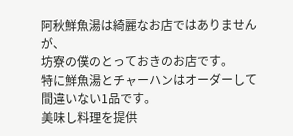阿秋鮮魚湯は綺麗なお店ではありませんが、
坊寮の僕のとっておきのお店です。
特に鮮魚湯とチャーハンはオーダーして間違いない1品です。
美味し料理を提供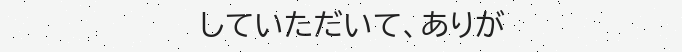していただいて、ありが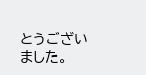とうございました。